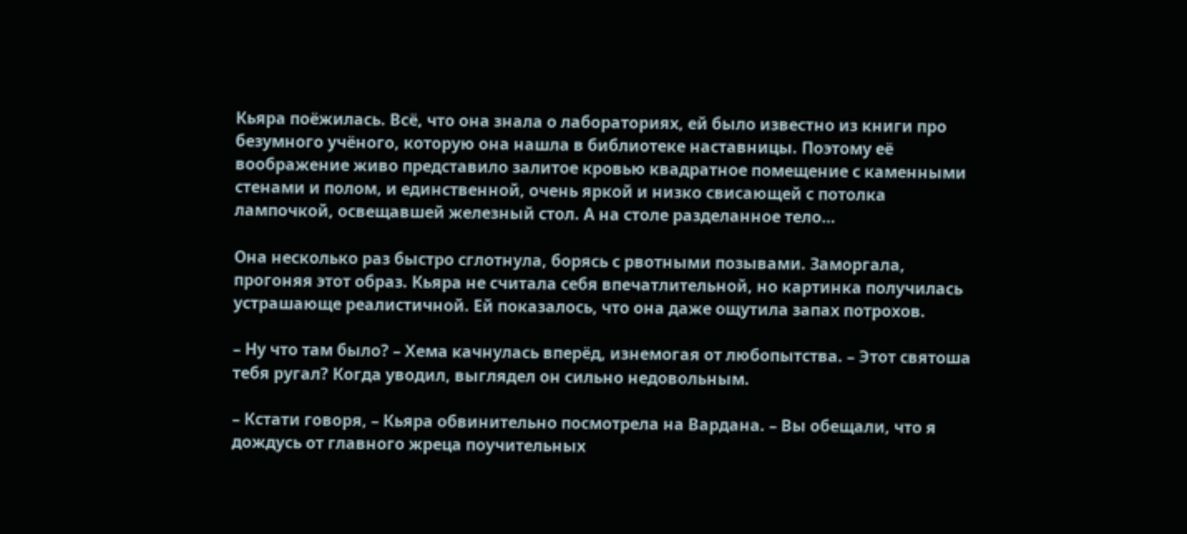Кьяра поёжилась. Всё, что она знала о лабораториях, ей было известно из книги про безумного учёного, которую она нашла в библиотеке наставницы. Поэтому её воображение живо представило залитое кровью квадратное помещение с каменными стенами и полом, и единственной, очень яркой и низко свисающей с потолка лампочкой, освещавшей железный стол. А на столе разделанное тело…

Она несколько раз быстро сглотнула, борясь с рвотными позывами. Заморгала, прогоняя этот образ. Кьяра не считала себя впечатлительной, но картинка получилась устрашающе реалистичной. Ей показалось, что она даже ощутила запах потрохов.

– Ну что там было? – Хема качнулась вперёд, изнемогая от любопытства. – Этот святоша тебя ругал? Когда уводил, выглядел он сильно недовольным.

– Кстати говоря, – Кьяра обвинительно посмотрела на Вардана. – Вы обещали, что я дождусь от главного жреца поучительных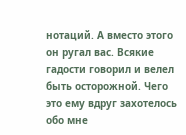нотаций. А вместо этого он ругал вас. Всякие гадости говорил и велел быть осторожной. Чего это ему вдруг захотелось обо мне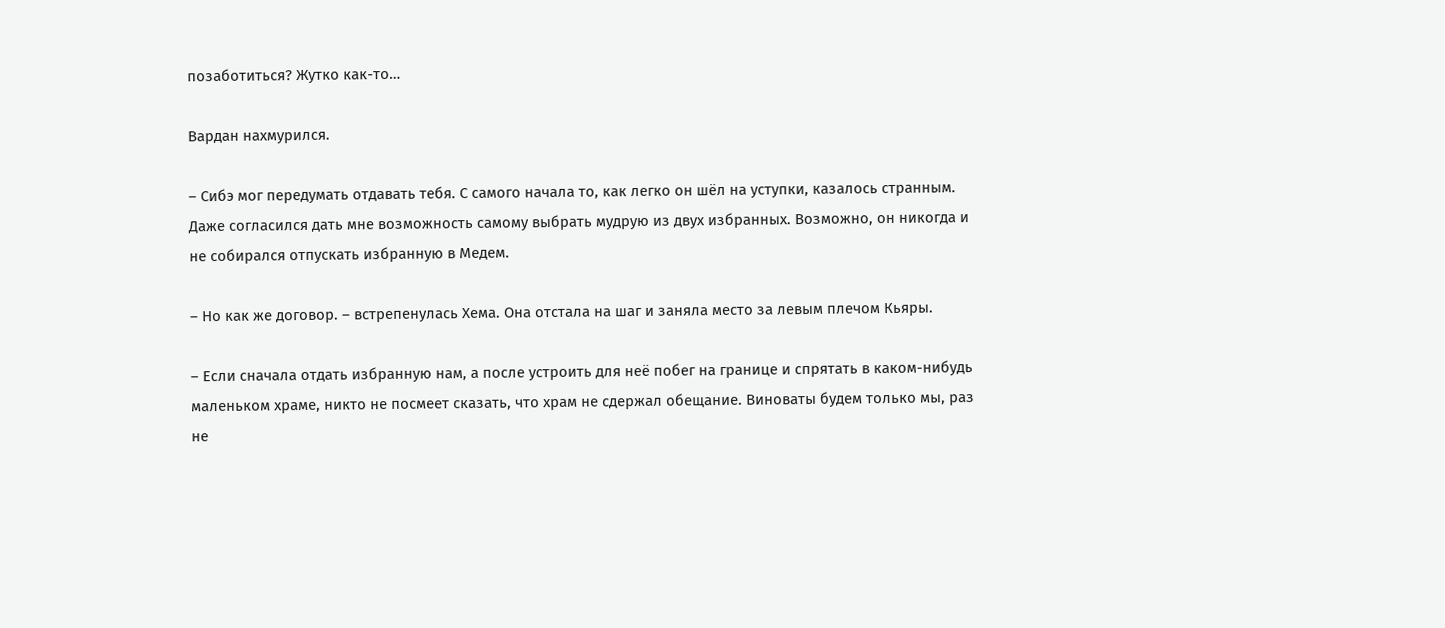позаботиться? Жутко как-то…

Вардан нахмурился.

– Сибэ мог передумать отдавать тебя. С самого начала то, как легко он шёл на уступки, казалось странным. Даже согласился дать мне возможность самому выбрать мудрую из двух избранных. Возможно, он никогда и не собирался отпускать избранную в Медем.

– Но как же договор. – встрепенулась Хема. Она отстала на шаг и заняла место за левым плечом Кьяры.

– Если сначала отдать избранную нам, а после устроить для неё побег на границе и спрятать в каком-нибудь маленьком храме, никто не посмеет сказать, что храм не сдержал обещание. Виноваты будем только мы, раз не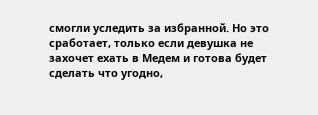смогли уследить за избранной. Но это сработает, только если девушка не захочет ехать в Медем и готова будет сделать что угодно,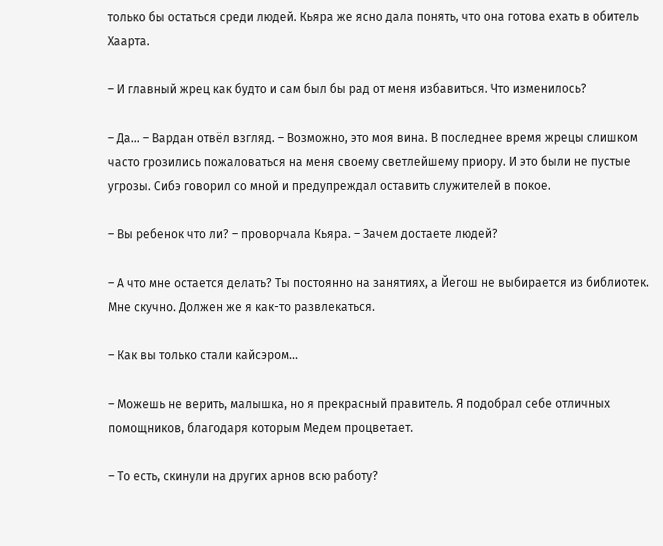только бы остаться среди людей. Кьяра же ясно дала понять, что она готова ехать в обитель Хаарта.

– И главный жрец как будто и сам был бы рад от меня избавиться. Что изменилось?

– Да… – Вардан отвёл взгляд. – Возможно, это моя вина. В последнее время жрецы слишком часто грозились пожаловаться на меня своему светлейшему приору. И это были не пустые угрозы. Сибэ говорил со мной и предупреждал оставить служителей в покое.

– Вы ребенок что ли? – проворчала Кьяра. – Зачем достаете людей?

– А что мне остается делать? Ты постоянно на занятиях, а Йегош не выбирается из библиотек. Мне скучно. Должен же я как-то развлекаться.

– Как вы только стали кайсэром…

– Можешь не верить, малышка, но я прекрасный правитель. Я подобрал себе отличных помощников, благодаря которым Медем процветает.

– То есть, скинули на других арнов всю работу?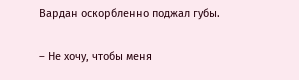Вардан оскорбленно поджал губы.

– Не хочу, чтобы меня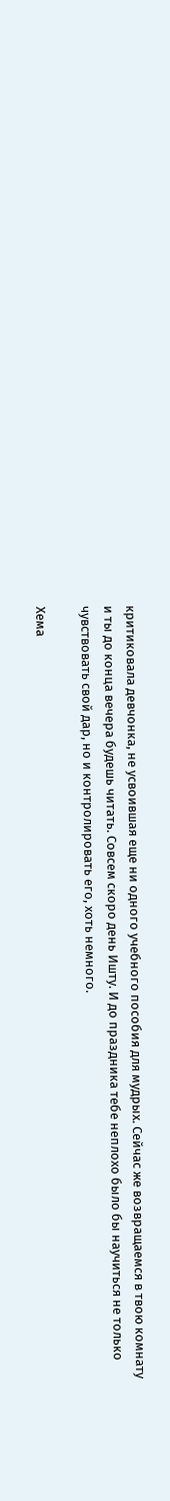критиковала девчонка, не усвоившая еще ни одного учебного пособия для мудрых. Сейчас же возвращаемся в твою комнату и ты до конца вечера будешь читать. Совсем скоро день Ишту. И до праздника тебе неплохо было бы научиться не только чувствовать свой дар, но и контролировать его, хоть немного.

Хема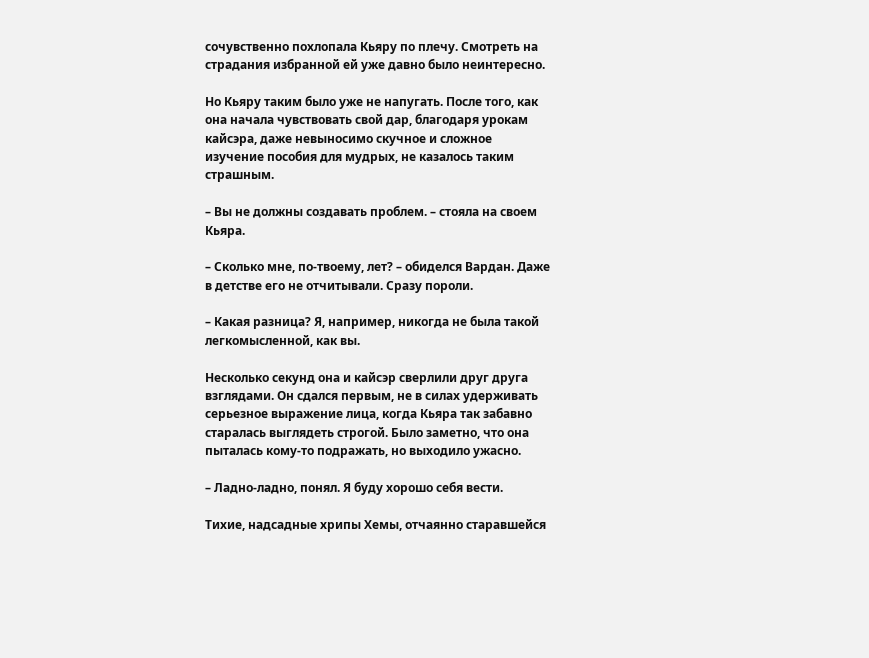сочувственно похлопала Кьяру по плечу. Смотреть на страдания избранной ей уже давно было неинтересно.

Но Кьяру таким было уже не напугать. После того, как она начала чувствовать свой дар, благодаря урокам кайсэра, даже невыносимо скучное и сложное изучение пособия для мудрых, не казалось таким страшным.

– Вы не должны создавать проблем. – стояла на своем Кьяра.

– Сколько мне, по-твоему, лет? – обиделся Вардан. Даже в детстве его не отчитывали. Сразу пороли.

– Какая разница? Я, например, никогда не была такой легкомысленной, как вы.

Несколько секунд она и кайсэр сверлили друг друга взглядами. Он сдался первым, не в силах удерживать серьезное выражение лица, когда Кьяра так забавно старалась выглядеть строгой. Было заметно, что она пыталась кому-то подражать, но выходило ужасно.

– Ладно-ладно, понял. Я буду хорошо себя вести.

Тихие, надсадные хрипы Хемы, отчаянно старавшейся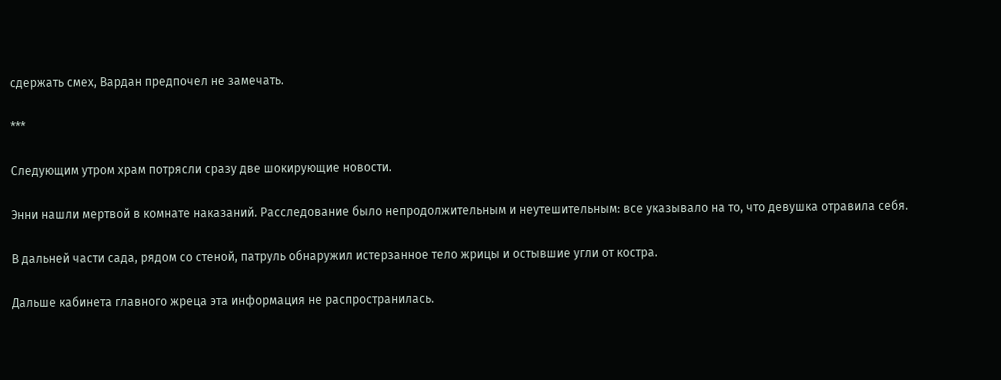сдержать смех, Вардан предпочел не замечать.

***

Следующим утром храм потрясли сразу две шокирующие новости.

Энни нашли мертвой в комнате наказаний. Расследование было непродолжительным и неутешительным: все указывало на то, что девушка отравила себя.

В дальней части сада, рядом со стеной, патруль обнаружил истерзанное тело жрицы и остывшие угли от костра.

Дальше кабинета главного жреца эта информация не распространилась.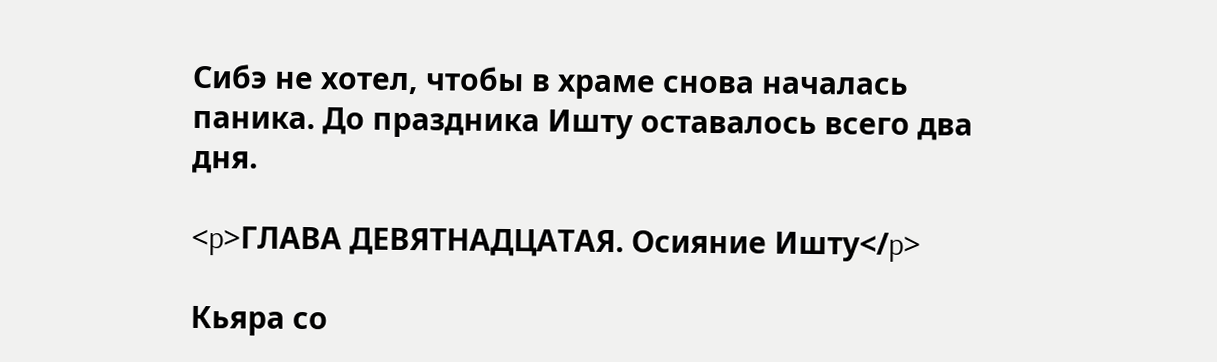Сибэ не хотел, чтобы в храме снова началась паника. До праздника Ишту оставалось всего два дня.

<p>ГЛАВА ДЕВЯТНАДЦАТАЯ. Осияние Ишту</p>

Кьяра со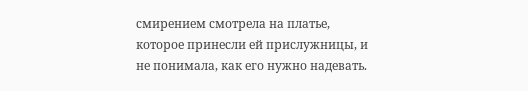смирением смотрела на платье, которое принесли ей прислужницы, и не понимала, как его нужно надевать.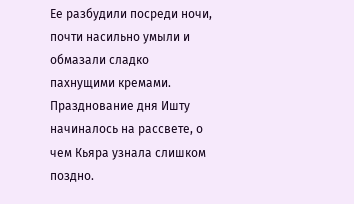Ее разбудили посреди ночи, почти насильно умыли и обмазали сладко пахнущими кремами. Празднование дня Ишту начиналось на рассвете, о чем Кьяра узнала слишком поздно.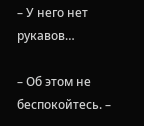– У него нет рукавов…

– Об этом не беспокойтесь. –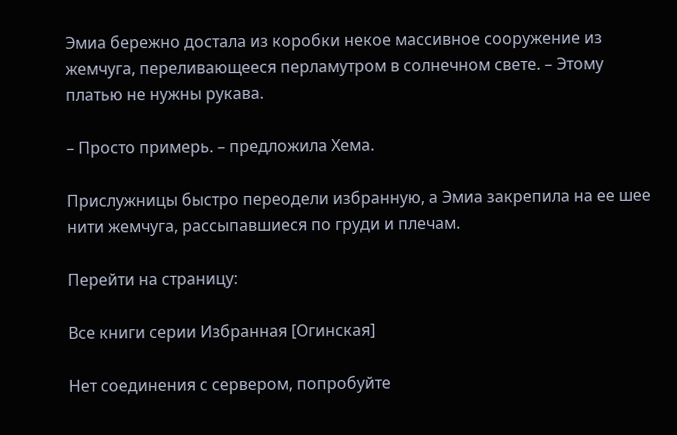Эмиа бережно достала из коробки некое массивное сооружение из жемчуга, переливающееся перламутром в солнечном свете. – Этому платью не нужны рукава.

– Просто примерь. – предложила Хема.

Прислужницы быстро переодели избранную, а Эмиа закрепила на ее шее нити жемчуга, рассыпавшиеся по груди и плечам.

Перейти на страницу:

Все книги серии Избранная [Огинская]

Нет соединения с сервером, попробуйте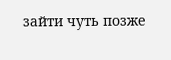зайти чуть позже